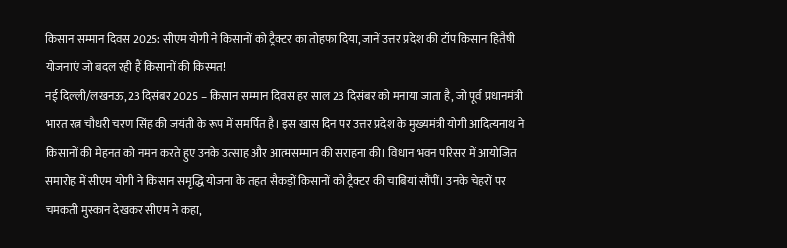किसान सम्मान दिवस 2025: सीएम योगी ने किसानों को ट्रैक्टर का तोहफा दिया, जानें उत्तर प्रदेश की टॉप किसान हितैषी योजनाएं जो बदल रही हैं किसानों की किस्मत!
नई दिल्ली/लखनऊ, 23 दिसंबर 2025 – किसान सम्मान दिवस हर साल 23 दिसंबर को मनाया जाता है, जो पूर्व प्रधानमंत्री भारत रत्न चौधरी चरण सिंह की जयंती के रूप में समर्पित है। इस खास दिन पर उत्तर प्रदेश के मुख्यमंत्री योगी आदित्यनाथ ने किसानों की मेहनत को नमन करते हुए उनके उत्साह और आत्मसम्मान की सराहना की। विधान भवन परिसर में आयोजित समारोह में सीएम योगी ने किसान समृद्धि योजना के तहत सैकड़ों किसानों को ट्रैक्टर की चाबियां सौंपीं। उनके चेहरों पर चमकती मुस्कान देखकर सीएम ने कहा,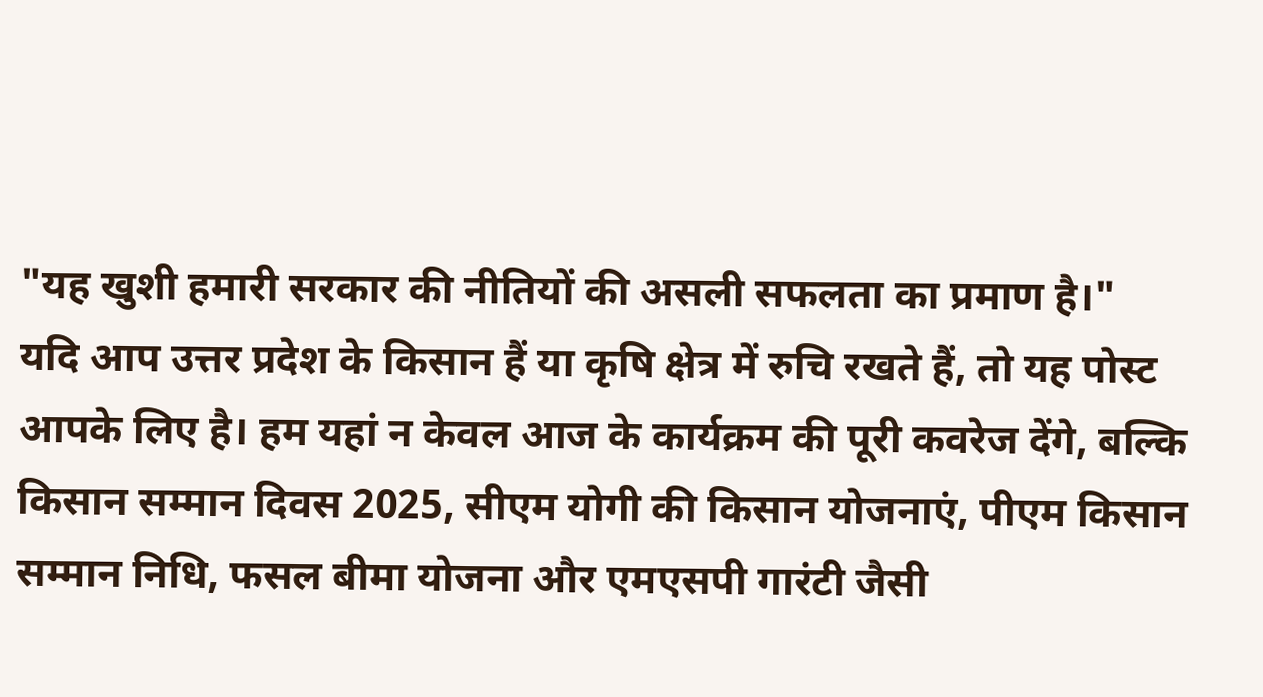"यह खुशी हमारी सरकार की नीतियों की असली सफलता का प्रमाण है।"
यदि आप उत्तर प्रदेश के किसान हैं या कृषि क्षेत्र में रुचि रखते हैं, तो यह पोस्ट आपके लिए है। हम यहां न केवल आज के कार्यक्रम की पूरी कवरेज देंगे, बल्कि किसान सम्मान दिवस 2025, सीएम योगी की किसान योजनाएं, पीएम किसान सम्मान निधि, फसल बीमा योजना और एमएसपी गारंटी जैसी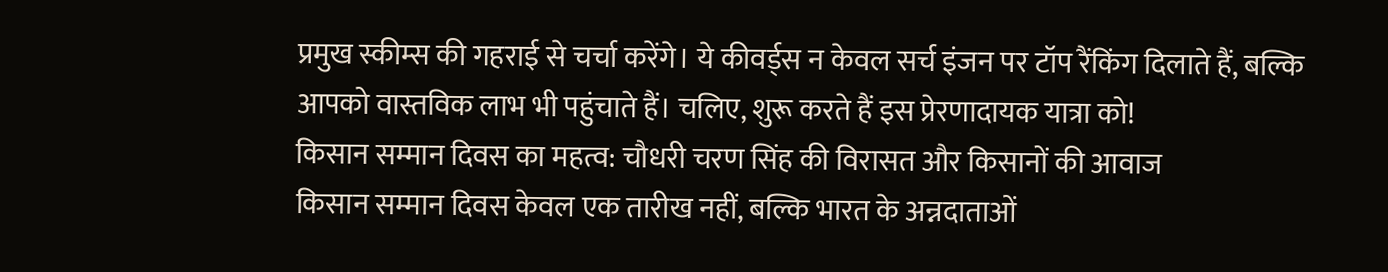प्रमुख स्कीम्स की गहराई से चर्चा करेंगे। ये कीवर्ड्स न केवल सर्च इंजन पर टॉप रैंकिंग दिलाते हैं, बल्कि आपको वास्तविक लाभ भी पहुंचाते हैं। चलिए, शुरू करते हैं इस प्रेरणादायक यात्रा को!
किसान सम्मान दिवस का महत्व: चौधरी चरण सिंह की विरासत और किसानों की आवाज
किसान सम्मान दिवस केवल एक तारीख नहीं, बल्कि भारत के अन्नदाताओं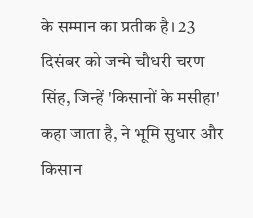के सम्मान का प्रतीक है। 23 दिसंबर को जन्मे चौधरी चरण सिंह, जिन्हें 'किसानों के मसीहा' कहा जाता है, ने भूमि सुधार और किसान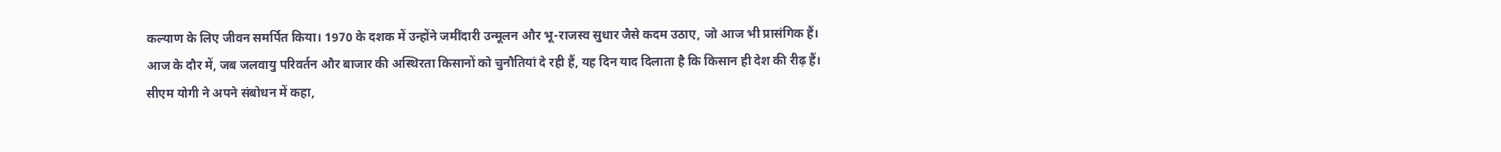कल्याण के लिए जीवन समर्पित किया। 1970 के दशक में उन्होंने जमींदारी उन्मूलन और भू-राजस्व सुधार जैसे कदम उठाए, जो आज भी प्रासंगिक हैं।
आज के दौर में, जब जलवायु परिवर्तन और बाजार की अस्थिरता किसानों को चुनौतियां दे रही हैं, यह दिन याद दिलाता है कि किसान ही देश की रीढ़ हैं। सीएम योगी ने अपने संबोधन में कहा,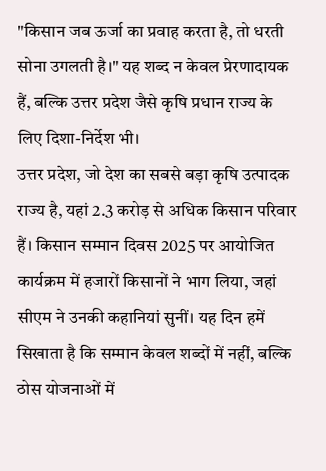"किसान जब ऊर्जा का प्रवाह करता है, तो धरती सोना उगलती है।" यह शब्द न केवल प्रेरणादायक हैं, बल्कि उत्तर प्रदेश जैसे कृषि प्रधान राज्य के लिए दिशा-निर्देश भी।
उत्तर प्रदेश, जो देश का सबसे बड़ा कृषि उत्पादक राज्य है, यहां 2.3 करोड़ से अधिक किसान परिवार हैं। किसान सम्मान दिवस 2025 पर आयोजित कार्यक्रम में हजारों किसानों ने भाग लिया, जहां सीएम ने उनकी कहानियां सुनीं। यह दिन हमें सिखाता है कि सम्मान केवल शब्दों में नहीं, बल्कि ठोस योजनाओं में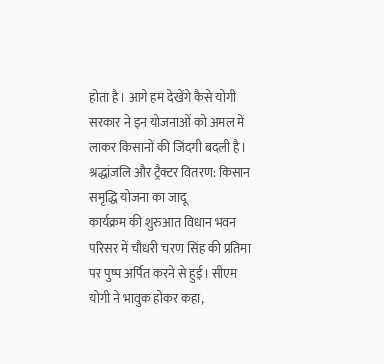होता है। आगे हम देखेंगे कैसे योगी सरकार ने इन योजनाओं को अमल में लाकर किसानों की जिंदगी बदली है।
श्रद्धांजलि और ट्रैक्टर वितरण: किसान समृद्धि योजना का जादू
कार्यक्रम की शुरुआत विधान भवन परिसर में चौधरी चरण सिंह की प्रतिमा पर पुष्प अर्पित करने से हुई। सीएम योगी ने भावुक होकर कहा,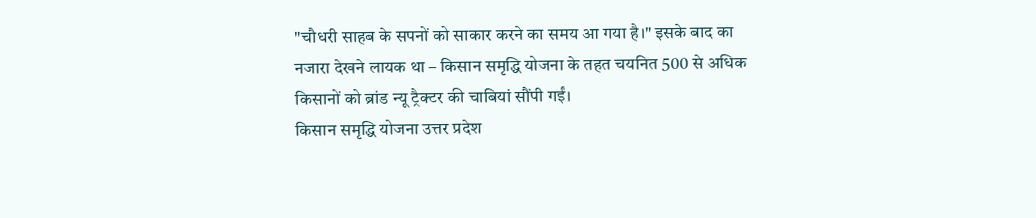"चौधरी साहब के सपनों को साकार करने का समय आ गया है।" इसके बाद का नजारा देखने लायक था – किसान समृद्धि योजना के तहत चयनित 500 से अधिक किसानों को ब्रांड न्यू ट्रैक्टर की चाबियां सौंपी गईं।
किसान समृद्धि योजना उत्तर प्रदेश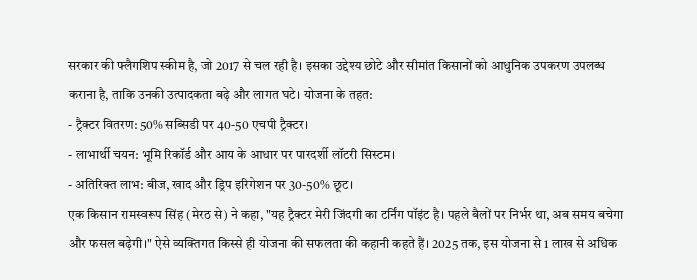सरकार की फ्लैगशिप स्कीम है, जो 2017 से चल रही है। इसका उद्देश्य छोटे और सीमांत किसानों को आधुनिक उपकरण उपलब्ध कराना है, ताकि उनकी उत्पादकता बढ़े और लागत घटे। योजना के तहत:
- ट्रैक्टर वितरण: 50% सब्सिडी पर 40-50 एचपी ट्रैक्टर।
- लाभार्थी चयन: भूमि रिकॉर्ड और आय के आधार पर पारदर्शी लॉटरी सिस्टम।
- अतिरिक्त लाभ: बीज, खाद और ड्रिप इरिगेशन पर 30-50% छूट।
एक किसान रामस्वरूप सिंह (मेरठ से) ने कहा, "यह ट्रैक्टर मेरी जिंदगी का टर्निंग पॉइंट है। पहले बैलों पर निर्भर था, अब समय बचेगा और फसल बढ़ेगी।" ऐसे व्यक्तिगत किस्से ही योजना की सफलता की कहानी कहते हैं। 2025 तक, इस योजना से 1 लाख से अधिक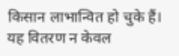किसान लाभान्वित हो चुके हैं।
यह वितरण न केवल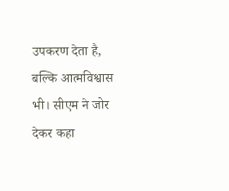उपकरण देता है, बल्कि आत्मविश्वास भी। सीएम ने जोर देकर कहा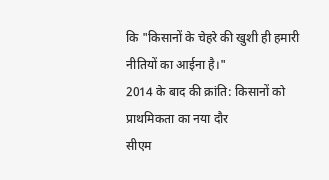कि "किसानों के चेहरे की खुशी ही हमारी नीतियों का आईना है।"
2014 के बाद की क्रांति: किसानों को प्राथमिकता का नया दौर
सीएम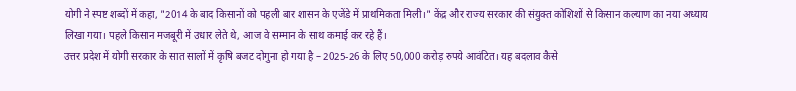योगी ने स्पष्ट शब्दों में कहा, "2014 के बाद किसानों को पहली बार शासन के एजेंडे में प्राथमिकता मिली।" केंद्र और राज्य सरकार की संयुक्त कोशिशों से किसान कल्याण का नया अध्याय लिखा गया। पहले किसान मजबूरी में उधार लेते थे, आज वे सम्मान के साथ कमाई कर रहे हैं।
उत्तर प्रदेश में योगी सरकार के सात सालों में कृषि बजट दोगुना हो गया है – 2025-26 के लिए 50,000 करोड़ रुपये आवंटित। यह बदलाव कैसे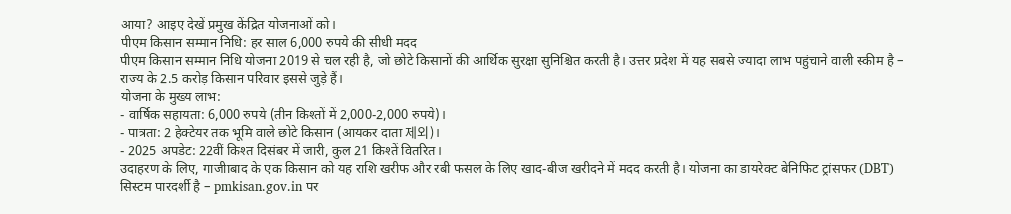आया? आइए देखें प्रमुख केंद्रित योजनाओं को।
पीएम किसान सम्मान निधि: हर साल 6,000 रुपये की सीधी मदद
पीएम किसान सम्मान निधि योजना 2019 से चल रही है, जो छोटे किसानों की आर्थिक सुरक्षा सुनिश्चित करती है। उत्तर प्रदेश में यह सबसे ज्यादा लाभ पहुंचाने वाली स्कीम है – राज्य के 2.5 करोड़ किसान परिवार इससे जुड़े हैं।
योजना के मुख्य लाभ:
- वार्षिक सहायता: 6,000 रुपये (तीन किश्तों में 2,000-2,000 रुपये)।
- पात्रता: 2 हेक्टेयर तक भूमि वाले छोटे किसान (आयकर दाता 제외)।
- 2025 अपडेट: 22वीं किश्त दिसंबर में जारी, कुल 21 किश्तें वितरित।
उदाहरण के लिए, गाजीाबाद के एक किसान को यह राशि खरीफ और रबी फसल के लिए खाद-बीज खरीदने में मदद करती है। योजना का डायरेक्ट बेनिफिट ट्रांसफर (DBT) सिस्टम पारदर्शी है – pmkisan.gov.in पर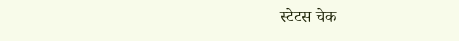स्टेटस चेक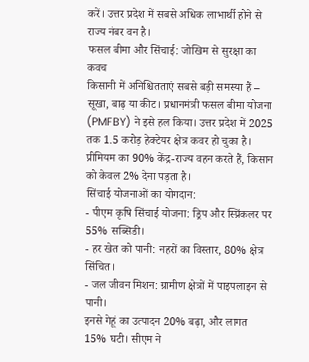करें। उत्तर प्रदेश में सबसे अधिक लाभार्थी होने से राज्य नंबर वन है।
फसल बीमा और सिंचाई: जोखिम से सुरक्षा का कवच
किसानी में अनिश्चितताएं सबसे बड़ी समस्या हैं – सूखा, बाढ़ या कीट। प्रधानमंत्री फसल बीमा योजना (PMFBY) ने इसे हल किया। उत्तर प्रदेश में 2025 तक 1.5 करोड़ हेक्टेयर क्षेत्र कवर हो चुका है। प्रीमियम का 90% केंद्र-राज्य वहन करते हैं, किसान को केवल 2% देना पड़ता है।
सिंचाई योजनाओं का योगदान:
- पीएम कृषि सिंचाई योजना: ड्रिप और स्प्रिंकलर पर 55% सब्सिडी।
- हर खेत को पानी: नहरों का विस्तार, 80% क्षेत्र सिंचित।
- जल जीवन मिशन: ग्रामीण क्षेत्रों में पाइपलाइन से पानी।
इनसे गेहूं का उत्पादन 20% बढ़ा, और लागत 15% घटी। सीएम ने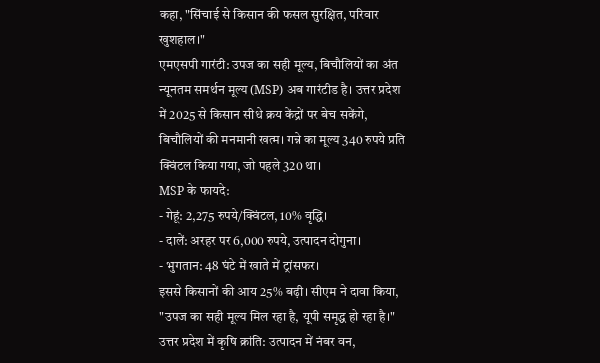कहा, "सिंचाई से किसान की फसल सुरक्षित, परिवार खुशहाल।"
एमएसपी गारंटी: उपज का सही मूल्य, बिचौलियों का अंत
न्यूनतम समर्थन मूल्य (MSP) अब गारंटीड है। उत्तर प्रदेश में 2025 से किसान सीधे क्रय केंद्रों पर बेच सकेंगे, बिचौलियों की मनमानी खत्म। गन्ने का मूल्य 340 रुपये प्रति क्विंटल किया गया, जो पहले 320 था।
MSP के फायदे:
- गेहूं: 2,275 रुपये/क्विंटल, 10% वृद्धि।
- दालें: अरहर पर 6,000 रुपये, उत्पादन दोगुना।
- भुगतान: 48 घंटे में खाते में ट्रांसफर।
इससे किसानों की आय 25% बढ़ी। सीएम ने दावा किया, "उपज का सही मूल्य मिल रहा है, यूपी समृद्ध हो रहा है।"
उत्तर प्रदेश में कृषि क्रांति: उत्पादन में नंबर वन,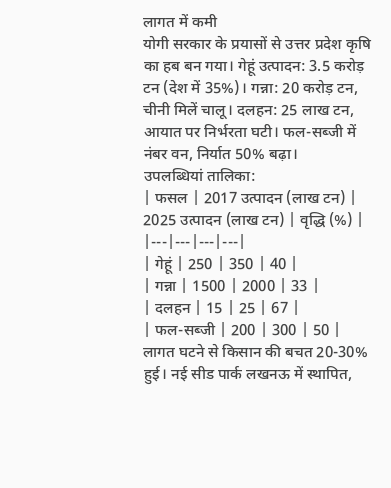लागत में कमी
योगी सरकार के प्रयासों से उत्तर प्रदेश कृषि का हब बन गया। गेहूं उत्पादन: 3.5 करोड़ टन (देश में 35%)। गन्ना: 20 करोड़ टन, चीनी मिलें चालू। दलहन: 25 लाख टन, आयात पर निर्भरता घटी। फल-सब्जी में नंबर वन, निर्यात 50% बढ़ा।
उपलब्धियां तालिका:
| फसल | 2017 उत्पादन (लाख टन) | 2025 उत्पादन (लाख टन) | वृद्धि (%) |
|---|---|---|---|
| गेहूं | 250 | 350 | 40 |
| गन्ना | 1500 | 2000 | 33 |
| दलहन | 15 | 25 | 67 |
| फल-सब्जी | 200 | 300 | 50 |
लागत घटने से किसान की बचत 20-30% हुई। नई सीड पार्क लखनऊ में स्थापित,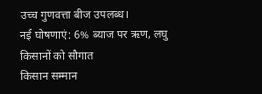उच्च गुणवत्ता बीज उपलब्ध।
नई घोषणाएं: 6% ब्याज पर ऋण, लघु किसानों को सौगात
किसान सम्मान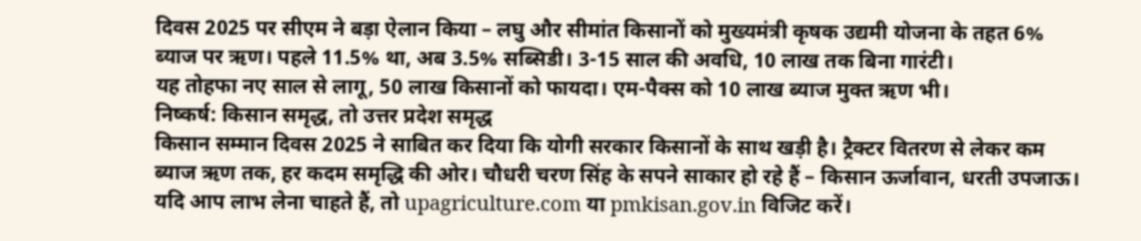दिवस 2025 पर सीएम ने बड़ा ऐलान किया – लघु और सीमांत किसानों को मुख्यमंत्री कृषक उद्यमी योजना के तहत 6% ब्याज पर ऋण। पहले 11.5% था, अब 3.5% सब्सिडी। 3-15 साल की अवधि, 10 लाख तक बिना गारंटी।
यह तोहफा नए साल से लागू, 50 लाख किसानों को फायदा। एम-पैक्स को 10 लाख ब्याज मुक्त ऋण भी।
निष्कर्ष: किसान समृद्ध, तो उत्तर प्रदेश समृद्ध
किसान सम्मान दिवस 2025 ने साबित कर दिया कि योगी सरकार किसानों के साथ खड़ी है। ट्रैक्टर वितरण से लेकर कम ब्याज ऋण तक, हर कदम समृद्धि की ओर। चौधरी चरण सिंह के सपने साकार हो रहे हैं – किसान ऊर्जावान, धरती उपजाऊ।
यदि आप लाभ लेना चाहते हैं, तो upagriculture.com या pmkisan.gov.in विजिट करें।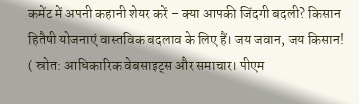कमेंट में अपनी कहानी शेयर करें – क्या आपकी जिंदगी बदली? किसान हितैषी योजनाएं वास्तविक बदलाव के लिए हैं। जय जवान, जय किसान!
( स्रोत: आधिकारिक वेबसाइट्स और समाचार। पीएम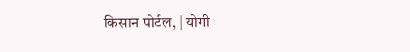किसान पोर्टल, | योगी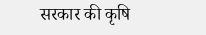सरकार की कृषि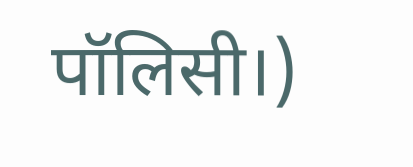पॉलिसी।)